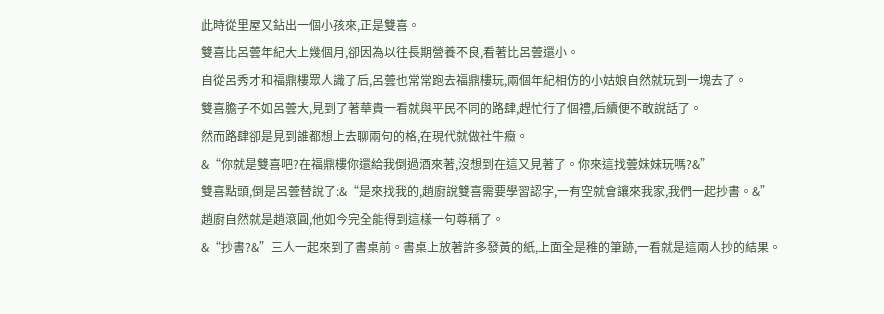此時從里屋又鉆出一個小孩來,正是雙喜。
雙喜比呂蕓年紀大上幾個月,卻因為以往長期營養不良,看著比呂蕓還小。
自從呂秀才和福鼎樓眾人識了后,呂蕓也常常跑去福鼎樓玩,兩個年紀相仿的小姑娘自然就玩到一塊去了。
雙喜膽子不如呂蕓大,見到了著華貴一看就與平民不同的路肆,趕忙行了個禮,后續便不敢說話了。
然而路肆卻是見到誰都想上去聊兩句的格,在現代就做社牛癥。
&“你就是雙喜吧?在福鼎樓你還給我倒過酒來著,沒想到在這又見著了。你來這找蕓妹妹玩嗎?&”
雙喜點頭,倒是呂蕓替說了:&“是來找我的,趙廚說雙喜需要學習認字,一有空就會讓來我家,我們一起抄書。&”
趙廚自然就是趙滾圓,他如今完全能得到這樣一句尊稱了。
&“抄書?&”三人一起來到了書桌前。書桌上放著許多發黃的紙,上面全是稚的筆跡,一看就是這兩人抄的結果。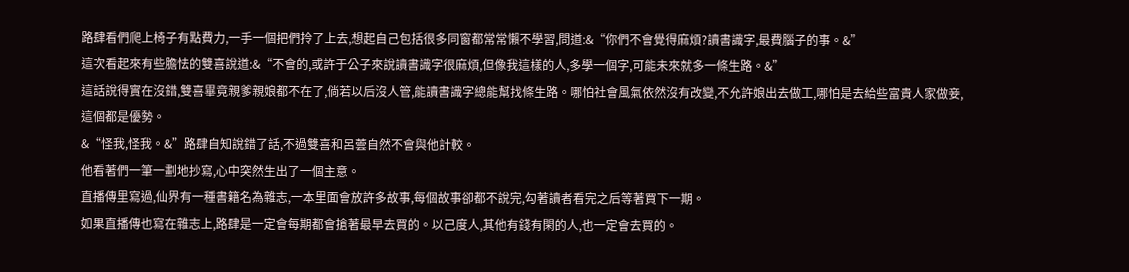路肆看們爬上椅子有點費力,一手一個把們拎了上去,想起自己包括很多同窗都常常懶不學習,問道:&“你們不會覺得麻煩?讀書識字,最費腦子的事。&”
這次看起來有些膽怯的雙喜說道:&“不會的,或許于公子來說讀書識字很麻煩,但像我這樣的人,多學一個字,可能未來就多一條生路。&”
這話說得實在沒錯,雙喜畢竟親爹親娘都不在了,倘若以后沒人管,能讀書識字總能幫找條生路。哪怕社會風氣依然沒有改變,不允許娘出去做工,哪怕是去給些富貴人家做妾,這個都是優勢。
&“怪我,怪我。&”路肆自知說錯了話,不過雙喜和呂蕓自然不會與他計較。
他看著們一筆一劃地抄寫,心中突然生出了一個主意。
直播傳里寫過,仙界有一種書籍名為雜志,一本里面會放許多故事,每個故事卻都不說完,勾著讀者看完之后等著買下一期。
如果直播傳也寫在雜志上,路肆是一定會每期都會搶著最早去買的。以己度人,其他有錢有閑的人,也一定會去買的。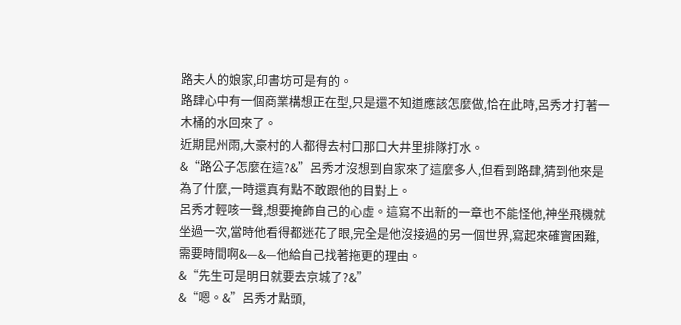路夫人的娘家,印書坊可是有的。
路肆心中有一個商業構想正在型,只是還不知道應該怎麼做,恰在此時,呂秀才打著一木桶的水回來了。
近期昆州雨,大豪村的人都得去村口那口大井里排隊打水。
&“路公子怎麼在這?&”呂秀才沒想到自家來了這麼多人,但看到路肆,猜到他來是為了什麼,一時還真有點不敢跟他的目對上。
呂秀才輕咳一聲,想要掩飾自己的心虛。這寫不出新的一章也不能怪他,神坐飛機就坐過一次,當時他看得都迷花了眼,完全是他沒接過的另一個世界,寫起來確實困難,需要時間啊&—&—他給自己找著拖更的理由。
&“先生可是明日就要去京城了?&”
&“嗯。&”呂秀才點頭,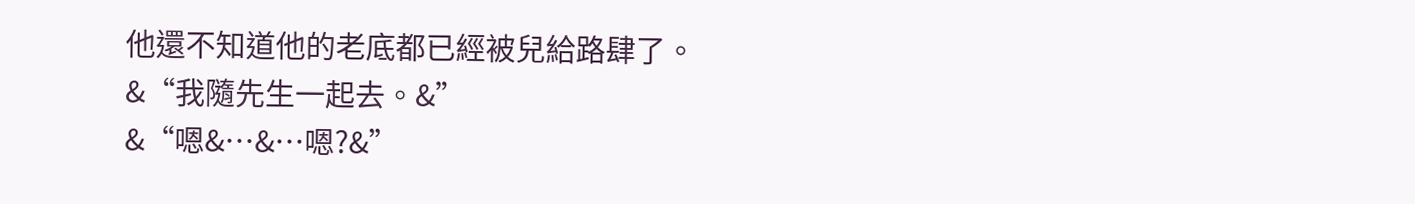他還不知道他的老底都已經被兒給路肆了。
&“我隨先生一起去。&”
&“嗯&…&…嗯?&”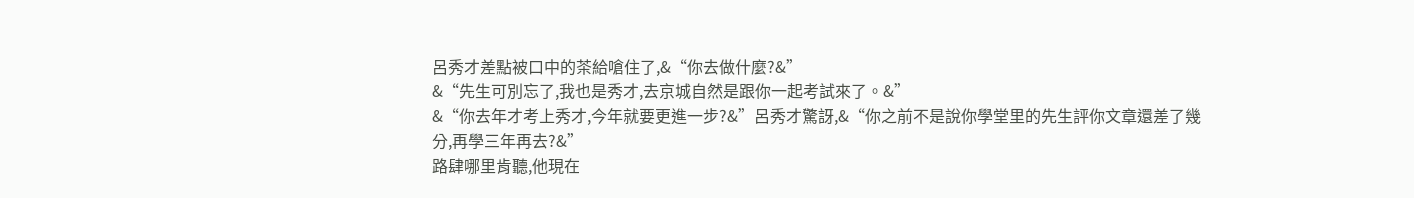呂秀才差點被口中的茶給嗆住了,&“你去做什麼?&”
&“先生可別忘了,我也是秀才,去京城自然是跟你一起考試來了。&”
&“你去年才考上秀才,今年就要更進一步?&”呂秀才驚訝,&“你之前不是說你學堂里的先生評你文章還差了幾分,再學三年再去?&”
路肆哪里肯聽,他現在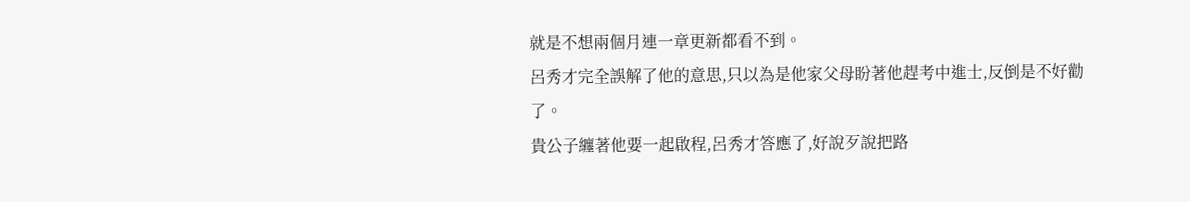就是不想兩個月連一章更新都看不到。
呂秀才完全誤解了他的意思,只以為是他家父母盼著他趕考中進士,反倒是不好勸了。
貴公子纏著他要一起啟程,呂秀才答應了,好說歹說把路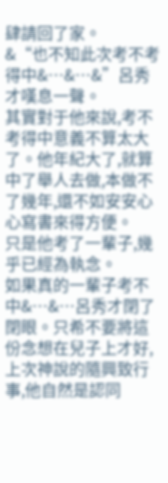肆請回了家。
&“也不知此次考不考得中&…&…&”呂秀才嘆息一聲。
其實對于他來說,考不考得中意義不算太大了。他年紀大了,就算中了舉人去做,本做不了幾年,還不如安安心心寫書來得方便。
只是他考了一輩子,幾乎已經為執念。
如果真的一輩子考不中&…&…呂秀才閉了閉眼。只希不要將這份念想在兒子上才好,上次神說的隨興致行事,他自然是認同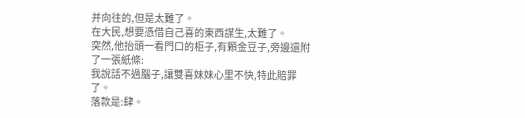并向往的,但是太難了。
在大民,想要憑借自己喜的東西謀生,太難了。
突然,他抬頭一看門口的柜子,有顆金豆子,旁邊還附了一張紙條:
我說話不過腦子,讓雙喜妹妹心里不快,特此賠罪了。
落款是:肆。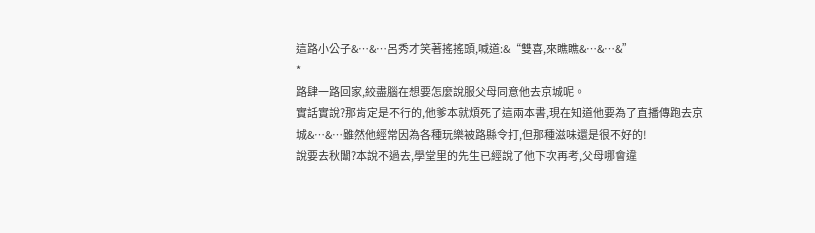這路小公子&…&…呂秀才笑著搖搖頭,喊道:&“雙喜,來瞧瞧&…&…&”
*
路肆一路回家,絞盡腦在想要怎麼說服父母同意他去京城呢。
實話實說?那肯定是不行的,他爹本就煩死了這兩本書,現在知道他要為了直播傳跑去京城&…&…雖然他經常因為各種玩樂被路縣令打,但那種滋味還是很不好的!
說要去秋闈?本說不過去,學堂里的先生已經說了他下次再考,父母哪會違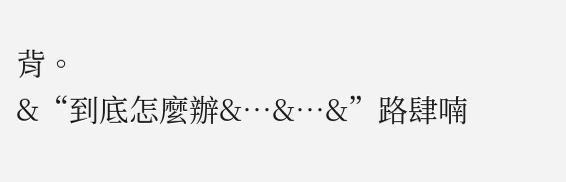背。
&“到底怎麼辦&…&…&”路肆喃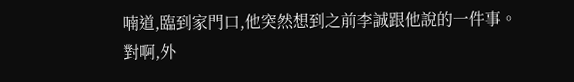喃道,臨到家門口,他突然想到之前李誠跟他說的一件事。
對啊,外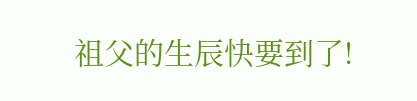祖父的生辰快要到了!